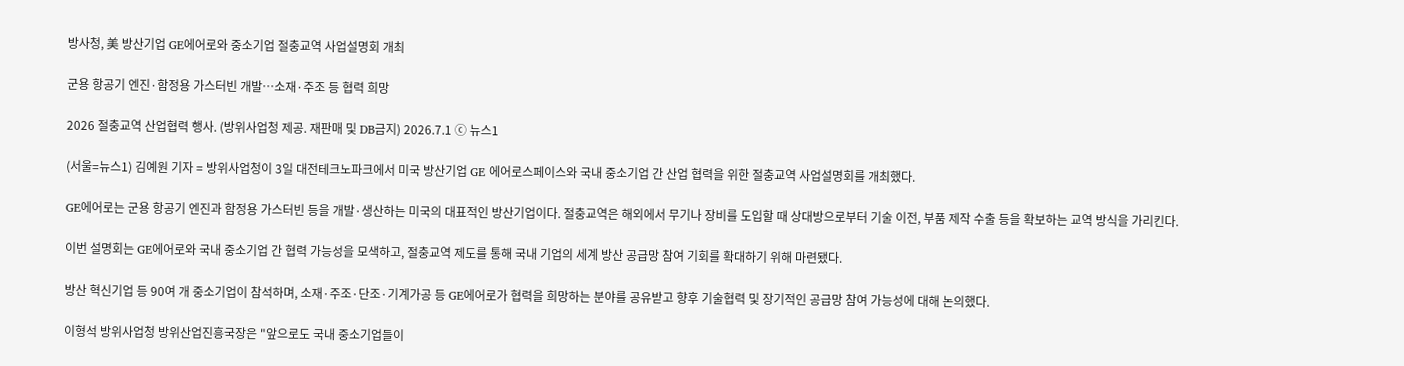방사청, 美 방산기업 GE에어로와 중소기업 절충교역 사업설명회 개최

군용 항공기 엔진·함정용 가스터빈 개발…소재·주조 등 협력 희망

2026 절충교역 산업협력 행사. (방위사업청 제공. 재판매 및 DB금지) 2026.7.1 ⓒ 뉴스1

(서울=뉴스1) 김예원 기자 = 방위사업청이 3일 대전테크노파크에서 미국 방산기업 GE 에어로스페이스와 국내 중소기업 간 산업 협력을 위한 절충교역 사업설명회를 개최했다.

GE에어로는 군용 항공기 엔진과 함정용 가스터빈 등을 개발·생산하는 미국의 대표적인 방산기업이다. 절충교역은 해외에서 무기나 장비를 도입할 때 상대방으로부터 기술 이전, 부품 제작 수출 등을 확보하는 교역 방식을 가리킨다.

이번 설명회는 GE에어로와 국내 중소기업 간 협력 가능성을 모색하고, 절충교역 제도를 통해 국내 기업의 세계 방산 공급망 참여 기회를 확대하기 위해 마련됐다.

방산 혁신기업 등 90여 개 중소기업이 참석하며, 소재·주조·단조·기계가공 등 GE에어로가 협력을 희망하는 분야를 공유받고 향후 기술협력 및 장기적인 공급망 참여 가능성에 대해 논의했다.

이형석 방위사업청 방위산업진흥국장은 "앞으로도 국내 중소기업들이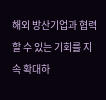해외 방산기업과 협력할 수 있는 기회를 지속 확대하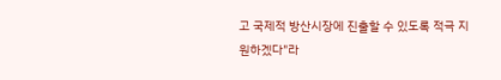고 국제적 방산시장에 진출할 수 있도록 적극 지원하겠다"라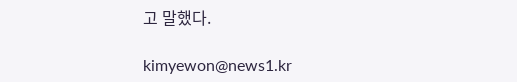고 말했다.

kimyewon@news1.kr